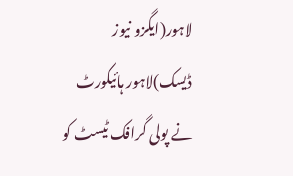لاہور(ایگزو نیوز ڈیسک)لاہور ہائیکورٹ نے پولی گرافک ٹیسٹ کو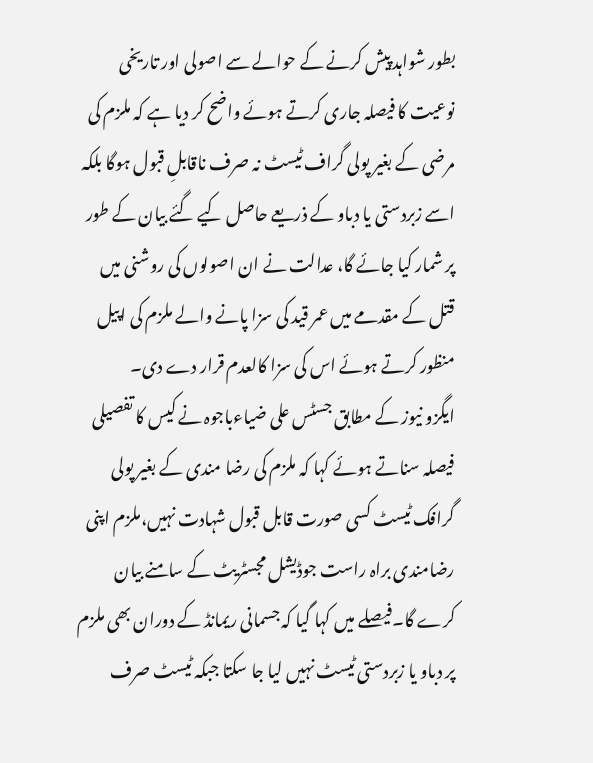بطور شواہد پیش کرنے کے حوالے سے اصولی اور تاریخی نوعیت کا فیصلہ جاری کرتے ہوئے واضح کر دیا ہے کہ ملزم کی مرضی کے بغیر پولی گراف ٹیسٹ نہ صرف ناقابلِ قبول ہوگا بلکہ اسے زبردستی یا دباو کے ذریعے حاصل کیے گئے بیان کے طور پر شمار کیا جائے گا، عدالت نے ان اصولوں کی روشنی میں قتل کے مقدمے میں عمر قید کی سزا پانے والے ملزم کی اپیل منظور کرتے ہوئے اس کی سزا کالعدم قرار دے دی۔
ایگزو نیوز کے مطابق جسٹس علی ضیاءباجوہ نے کیس کا تفصیلی فیصلہ سناتے ہوئے کہا کہ ملزم کی رضا مندی کے بغیر پولی گرافک ٹیسٹ کسی صورت قابل قبول شہادت نہیں،ملزم اپنی رضامندی براہ راست جوڈیشل مجسٹریٹ کے سامنے بیان کرے گا۔فیصلے میں کہا گیا کہ جسمانی ریمانڈ کے دوران بھی ملزم پر دباو یا زبردستی ٹیسٹ نہیں لیا جا سکتا جبکہ ٹیسٹ صرف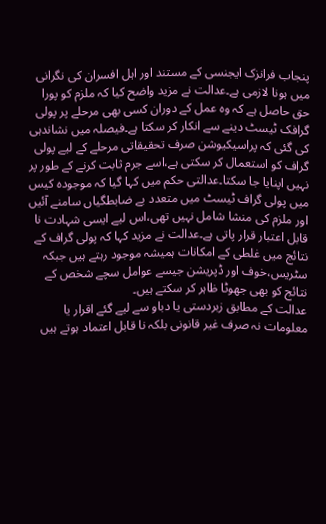پنجاب فرانزک ایجنسی کے مستند اور اہل افسران کی نگرانی میں ہونا لازمی ہے۔عدالت نے مزید واضح کیا کہ ملزم کو پورا حق حاصل ہے کہ وہ عمل کے دوران کسی بھی مرحلے پر پولی گرافک ٹیسٹ دینے سے انکار کر سکتا ہے۔فیصلہ میں نشاندہی کی گئی کہ پراسیکیوشن صرف تحقیقاتی مرحلے کے لیے پولی گراف کو استعمال کر سکتی ہے،اسے جرم ثابت کرنے کے طور پر نہیں اپنایا جا سکتا۔عدالتی حکم میں کہا گیا کہ موجودہ کیس میں پولی گراف ٹیسٹ میں متعدد بے ضابطگیاں سامنے آئیں اور ملزم کی منشا شامل نہیں تھی،اس لیے ایسی شہادت نا قابل اعتبار قرار پاتی ہے۔عدالت نے مزید کہا کہ پولی گراف کے نتائج میں غلطی کے امکانات ہمیشہ موجود رہتے ہیں جبکہ سٹریس،خوف اور ڈپریشن جیسے عوامل سچے شخص کے نتائج کو بھی جھوٹا ظاہر کر سکتے ہیں۔
عدالت کے مطابق زبردستی یا دباو سے لیے گئے اقرار یا معلومات نہ صرف غیر قانونی بلکہ نا قابل اعتماد ہوتے ہیں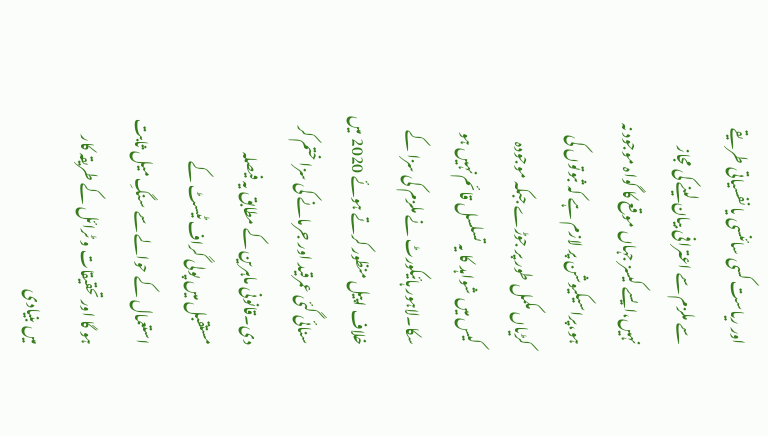اور ریاست کسی سائنسی یا نفسیاتی طریقے سے ملزم سے اعترافی بیان لینے کی مجاز نہیں،ایسے کیسز جہاں موقع کا گواہ موجود نہ ہو،پراسیکیوشن پر لازم ہے کہ ثبوتوں کی کڑیاں مکمل طور پر جوڑے جبکہ موجودہ کیس میں شواہد کا یہ تسلسل قائم نہیں ہو سکا۔لاہور ہائیکورٹ نے ملزم کی سزا کے خلاف اپیل منظور کرتے ہوئے 2020 میں سنائی گئی عمرقید اور جرمانے کی سزا ختم کر دی۔قانونی ماہرین کے مطابق یہ فیصلہ مستقبل میں پولی گراف ٹیسٹ کے استعمال کے حوالے سے سنگِ میل ثابت ہو گا اور تحقیقات و ٹرائل کے طریقہ کار میں بنیادی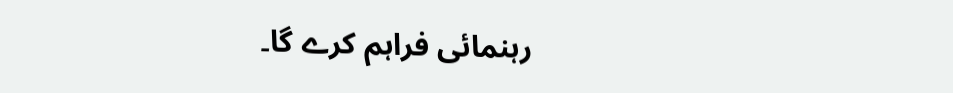رہنمائی فراہم کرے گا۔